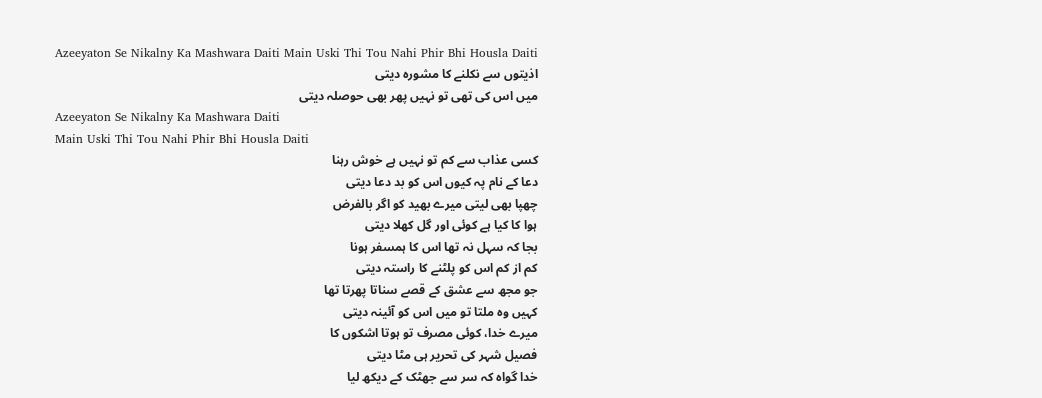Azeeyaton Se Nikalny Ka Mashwara Daiti Main Uski Thi Tou Nahi Phir Bhi Housla Daiti
اذیتوں سے نکلنے کا مشورہ دیتی
میں اس کی تھی تو نہیں پھر بھی حوصلہ دیتی
Azeeyaton Se Nikalny Ka Mashwara Daiti
Main Uski Thi Tou Nahi Phir Bhi Housla Daiti
کسی عذاب سے کم تو نہیں ہے خوش رہنا
دعا کے نام پہ کیوں اس کو بد دعا دیتی
چھپا بھی لیتی میرے بھید کو اگر بالفرض
ہوا کا کیا ہے کوئی اور گل کھلا دیتی
بجا کہ سہل نہ تھا اس کا ہمسفر ہونا
کم از کم اس کو پلٹنے کا راستہ دیتی
جو مجھ سے عشق کے قصے سناتا پھرتا تھا
کہیں وہ ملتا تو میں اس کو آئینہ دیتی
میرے خدا، کوئی مصرف تو ہوتا اشکوں کا
فصیل شہر کی تحریر ہی مٹا دیتی
خدا گواہ کہ سر سے جھٹک کے دیکھ لیا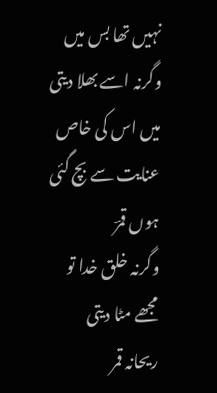نہیں تھا بس میں وگرنہ اسے بھلا دیتی
میں اس کی خاص عنایت سے بچ گئی ہوں قمرؔ
وگرنہ خلق خدا تو مجھے مٹا دیتی
ریحانہ قمر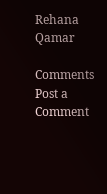Rehana Qamar

Comments
Post a Comment